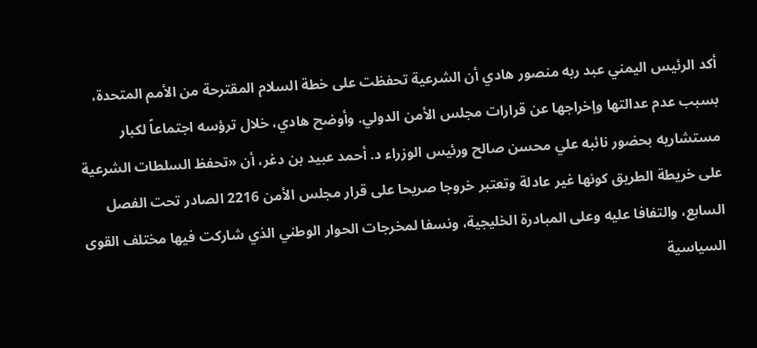أكد الرئيس اليمني عبد ربه منصور هادي أن الشرعية تحفظت على خطة السلام المقترحة من الأمم المتحدة، بسبب عدم عدالتها وإخراجها عن قرارات مجلس الأمن الدولي. وأوضح هادي، خلال ترؤسه اجتماعاً لكبار مستشاريه بحضور نائبه علي محسن صالح ورئيس الوزراء د. أحمد عبيد بن دغر، أن «تحفظ السلطات الشرعية على خريطة الطريق كونها غير عادلة وتعتبر خروجا صريحا على قرار مجلس الأمن 2216 الصادر تحت الفصل السابع، والتفافا عليه وعلى المبادرة الخليجية، ونسفا لمخرجات الحوار الوطني الذي شاركت فيها مختلف القوى السياسية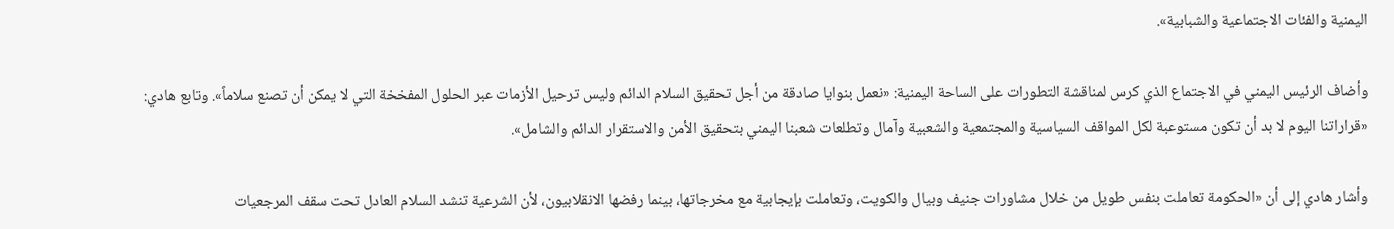اليمنية والفئات الاجتماعية والشبابية».

وأضاف الرئيس اليمني في الاجتماع الذي كرس لمناقشة التطورات على الساحة اليمنية: «نعمل بنوايا صادقة من أجل تحقيق السلام الدائم وليس ترحيل الأزمات عبر الحلول المفخخة التي لا يمكن أن تصنع سلاماً». وتابع هادي: «قراراتنا اليوم لا بد أن تكون مستوعبة لكل المواقف السياسية والمجتمعية والشعبية وآمال وتطلعات شعبنا اليمني بتحقيق الأمن والاستقرار الدائم والشامل».

وأشار هادي إلى أن «الحكومة تعاملت بنفس طويل من خلال مشاورات جنيف وبيال والكويت، وتعاملت بإيجابية مع مخرجاتها، بينما رفضها الانقلابيون، لأن الشرعية تنشد السلام العادل تحت سقف المرجعيات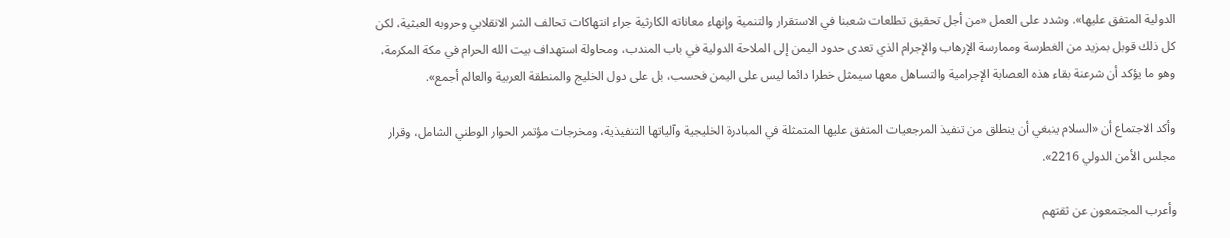الدولية المتفق عليها». وشدد على العمل «من أجل تحقيق تطلعات شعبنا في الاستقرار والتنمية وإنهاء معاناته الكارثية جراء انتهاكات تحالف الشر الانقلابي وحروبه العبثية، لكن كل ذلك قوبل بمزيد من الغطرسة وممارسة الإرهاب والإجرام الذي تعدى حدود اليمن إلى الملاحة الدولية في باب المندب، ومحاولة استهداف بيت الله الحرام في مكة المكرمة، وهو ما يؤكد أن شرعنة بقاء هذه العصابة الإجرامية والتساهل معها سيمثل خطرا دائما ليس على اليمن فحسب، بل على دول الخليج والمنطقة العربية والعالم أجمع».

وأكد الاجتماع أن «السلام ينبغي أن ينطلق من تنفيذ المرجعيات المتفق عليها المتمثلة في المبادرة الخليجية وآلياتها التنفيذية، ومخرجات مؤتمر الحوار الوطني الشامل، وقرار مجلس الأمن الدولي 2216».

وأعرب المجتمعون عن ثقتهم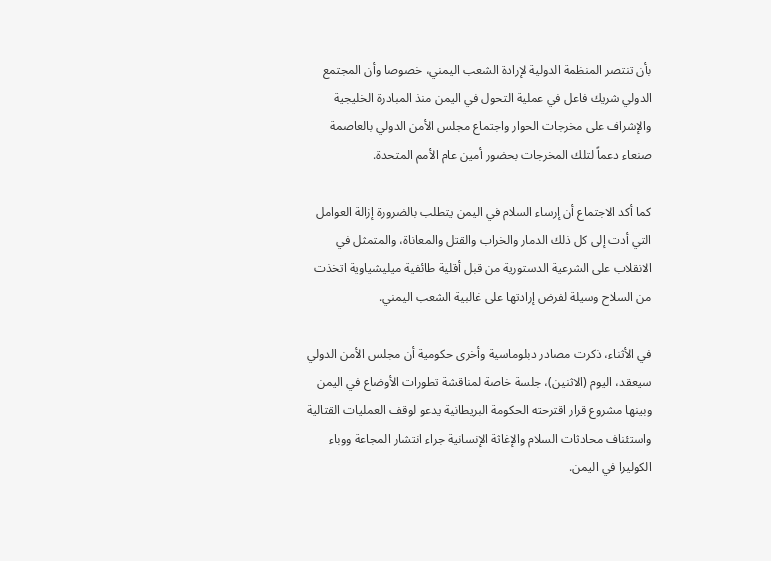بأن تنتصر المنظمة الدولية لإرادة الشعب اليمني، خصوصا وأن المجتمع الدولي شريك فاعل في عملية التحول في اليمن منذ المبادرة الخليجية والإشراف على مخرجات الحوار واجتماع مجلس الأمن الدولي بالعاصمة صنعاء دعماً لتلك المخرجات بحضور أمين عام الأمم المتحدة.

كما أكد الاجتماع أن إرساء السلام في اليمن يتطلب بالضرورة إزالة العوامل التي أدت إلى كل ذلك الدمار والخراب والقتل والمعاناة، والمتمثل في الانقلاب على الشرعية الدستورية من قبل أقلية طائفية ميليشياوية اتخذت من السلاح وسيلة لفرض إرادتها على غالبية الشعب اليمني.

في الأثناء، ذكرت مصادر دبلوماسية وأخرى حكومية أن مجلس الأمن الدولي سيعقد، اليوم (الاثنين)، جلسة خاصة لمناقشة تطورات الأوضاع في اليمن وبينها مشروع قرار اقترحته الحكومة البريطانية يدعو لوقف العمليات القتالية واستئناف محادثات السلام والإغاثة الإنسانية جراء انتشار المجاعة ووباء الكوليرا في اليمن.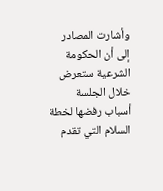وأشارت المصادر إلى أن الحكومة الشرعية ستعرض خلال الجلسة أسباب رفضها لخطة السلام التي تقدم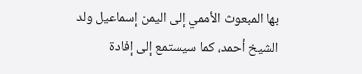بها المبعوث الأممي إلى اليمن إسماعيل ولد الشيخ أحمد، كما سيستمع إلى إفادة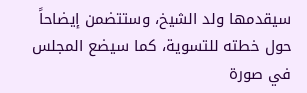سيقدمها ولد الشيخ، وستتضمن إيضاحاً حول خطته للتسوية، كما سيضع المجلس في صورة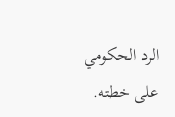الرد الحكومي على خطته.